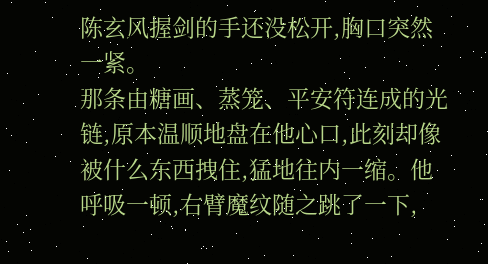陈玄风握剑的手还没松开,胸口突然一紧。
那条由糖画、蒸笼、平安符连成的光链,原本温顺地盘在他心口,此刻却像被什么东西拽住,猛地往内一缩。他呼吸一顿,右臂魔纹随之跳了一下,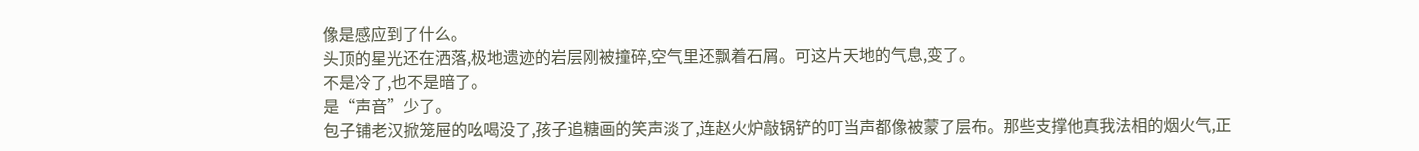像是感应到了什么。
头顶的星光还在洒落,极地遗迹的岩层刚被撞碎,空气里还飘着石屑。可这片天地的气息,变了。
不是冷了,也不是暗了。
是“声音”少了。
包子铺老汉掀笼屉的吆喝没了,孩子追糖画的笑声淡了,连赵火炉敲锅铲的叮当声都像被蒙了层布。那些支撑他真我法相的烟火气,正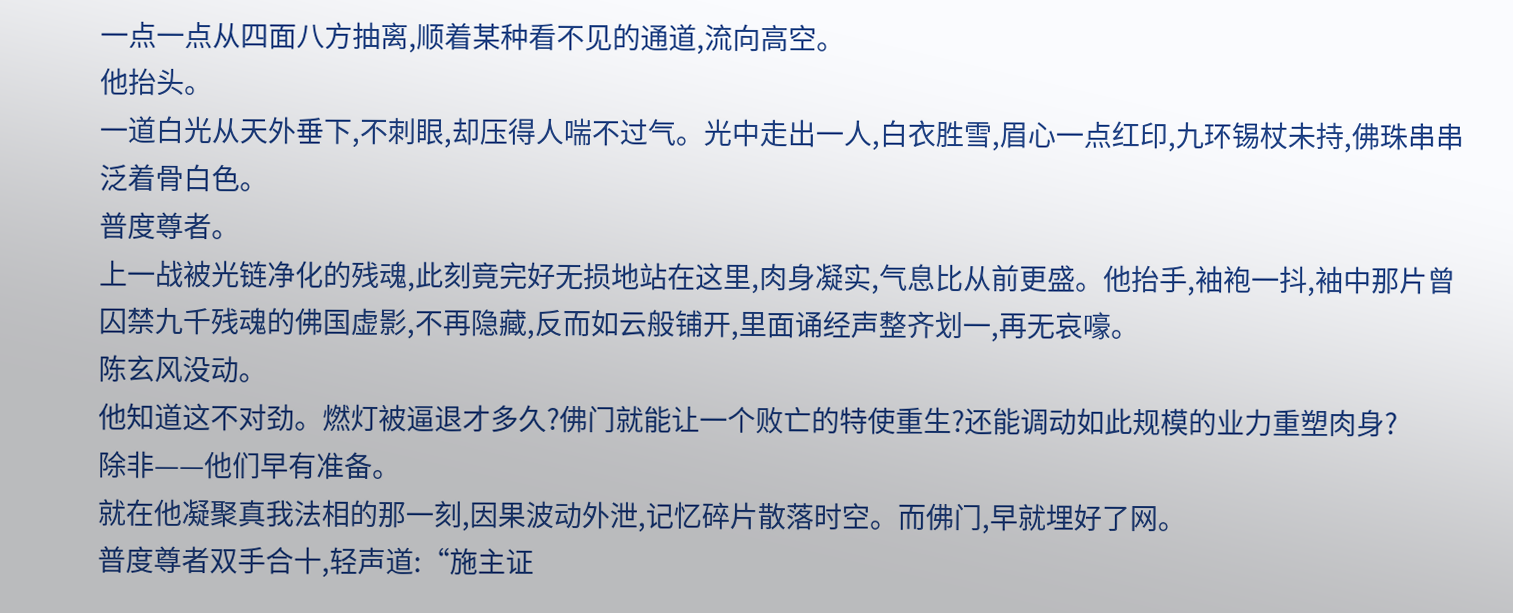一点一点从四面八方抽离,顺着某种看不见的通道,流向高空。
他抬头。
一道白光从天外垂下,不刺眼,却压得人喘不过气。光中走出一人,白衣胜雪,眉心一点红印,九环锡杖未持,佛珠串串泛着骨白色。
普度尊者。
上一战被光链净化的残魂,此刻竟完好无损地站在这里,肉身凝实,气息比从前更盛。他抬手,袖袍一抖,袖中那片曾囚禁九千残魂的佛国虚影,不再隐藏,反而如云般铺开,里面诵经声整齐划一,再无哀嚎。
陈玄风没动。
他知道这不对劲。燃灯被逼退才多久?佛门就能让一个败亡的特使重生?还能调动如此规模的业力重塑肉身?
除非——他们早有准备。
就在他凝聚真我法相的那一刻,因果波动外泄,记忆碎片散落时空。而佛门,早就埋好了网。
普度尊者双手合十,轻声道:“施主证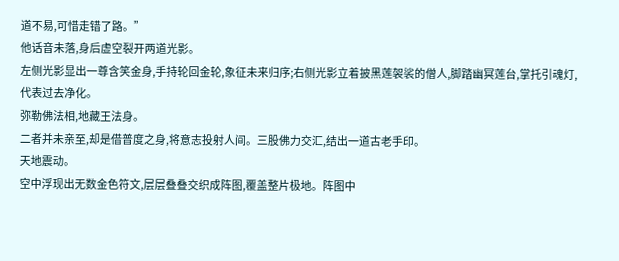道不易,可惜走错了路。”
他话音未落,身后虚空裂开两道光影。
左侧光影显出一尊含笑金身,手持轮回金轮,象征未来归序;右侧光影立着披黑莲袈裟的僧人,脚踏幽冥莲台,掌托引魂灯,代表过去净化。
弥勒佛法相,地藏王法身。
二者并未亲至,却是借普度之身,将意志投射人间。三股佛力交汇,结出一道古老手印。
天地震动。
空中浮现出无数金色符文,层层叠叠交织成阵图,覆盖整片极地。阵图中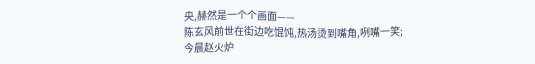央,赫然是一个个画面——
陈玄风前世在街边吃馄饨,热汤烫到嘴角,咧嘴一笑;
今晨赵火炉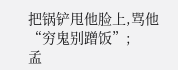把锅铲甩他脸上,骂他“穷鬼别蹭饭”;
孟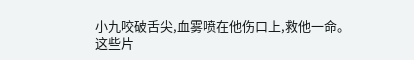小九咬破舌尖,血雾喷在他伤口上,救他一命。
这些片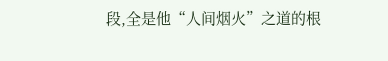段,全是他“人间烟火”之道的根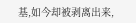基,如今却被剥离出来,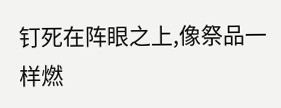钉死在阵眼之上,像祭品一样燃